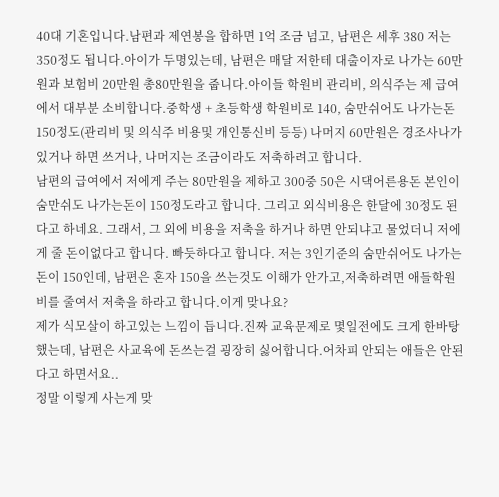40대 기혼입니다.남편과 제연봉을 합하면 1억 조금 넘고, 남편은 세후 380 저는 350정도 됩니다.아이가 두명있는데, 남편은 매달 저한테 대출이자로 나가는 60만원과 보험비 20만원 총80만원을 줍니다.아이들 학원비 관리비, 의식주는 제 급여에서 대부분 소비합니다.중학생 + 초등학생 학원비로 140, 숨만쉬어도 나가는돈 150정도(관리비 및 의식주 비용및 개인통신비 등등) 나머지 60만원은 경조사나가 있거나 하면 쓰거나, 나머지는 조금이라도 저축하려고 합니다.
남편의 급여에서 저에게 주는 80만원을 제하고 300중 50은 시댁어른용돈 본인이 숨만쉬도 나가는돈이 150정도라고 합니다. 그리고 외식비용은 한달에 30정도 된다고 하네요. 그래서, 그 외에 비용을 저축을 하거나 하면 안되냐고 물었더니 저에게 줄 돈이없다고 합니다. 빠듯하다고 합니다. 저는 3인기준의 숨만쉬어도 나가는 돈이 150인데, 남편은 혼자 150을 쓰는것도 이해가 안가고,저축하려면 애들학원비를 줄여서 저축을 하라고 합니다.이게 맞나요?
제가 식모살이 하고있는 느낌이 듭니다.진짜 교육문제로 몇일전에도 크게 한바탕했는데, 남편은 사교육에 돈쓰는걸 굉장히 싫어합니다.어차피 안되는 애들은 안된다고 하면서요..
정말 이렇게 사는게 맞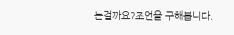는걸까요?조언을 구해봅니다.